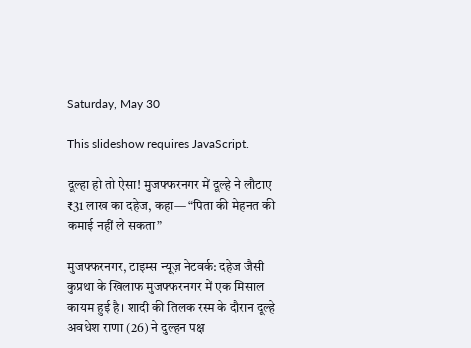Saturday, May 30

This slideshow requires JavaScript.

दूल्हा हो तो ऐसा! मुजफ्फरनगर में दूल्हे ने लौटाए ₹31 लाख का दहेज, कहा— “पिता की मेहनत की कमाई नहीं ले सकता”

मुजफ्फरनगर, टाइम्स न्यूज़ नेटवर्क: दहेज जैसी कुप्रथा के खिलाफ मुजफ्फरनगर में एक मिसाल कायम हुई है। शादी की तिलक रस्म के दौरान दूल्हे अवधेश राणा (26) ने दुल्हन पक्ष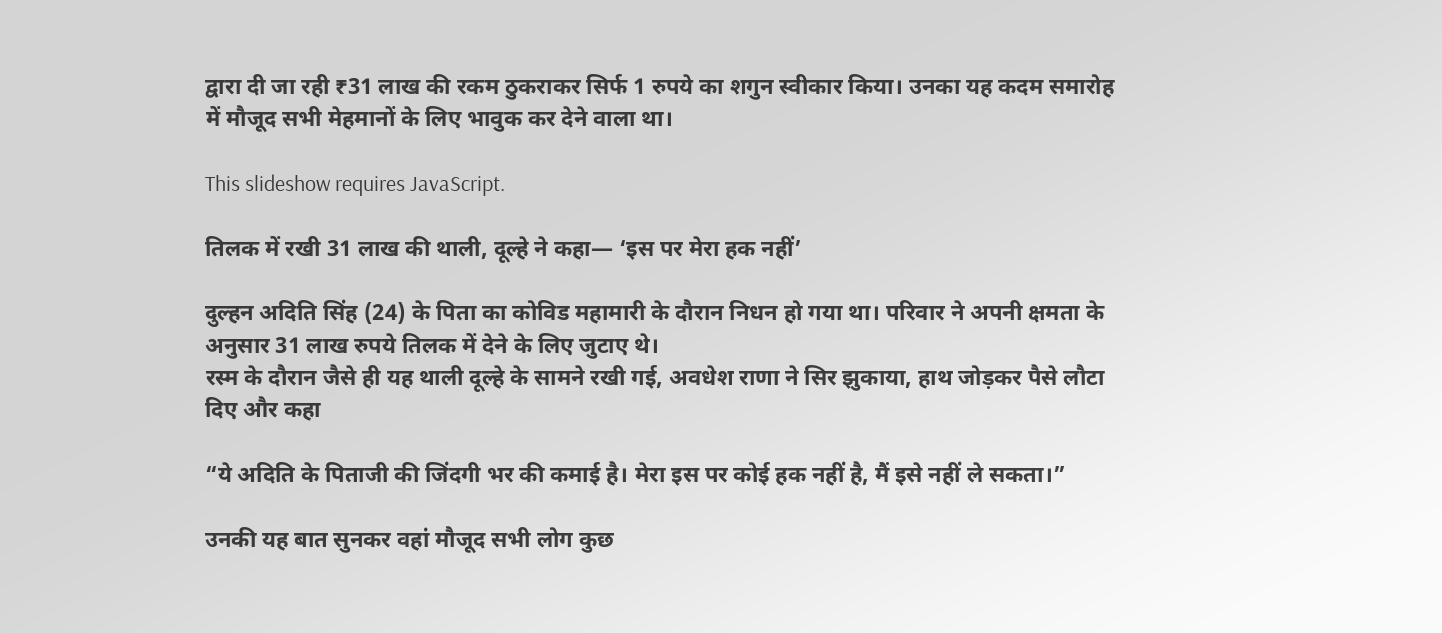द्वारा दी जा रही ₹31 लाख की रकम ठुकराकर सिर्फ 1 रुपये का शगुन स्वीकार किया। उनका यह कदम समारोह में मौजूद सभी मेहमानों के लिए भावुक कर देने वाला था।

This slideshow requires JavaScript.

तिलक में रखी 31 लाख की थाली, दूल्हे ने कहा— ‘इस पर मेरा हक नहीं’

दुल्हन अदिति सिंह (24) के पिता का कोविड महामारी के दौरान निधन हो गया था। परिवार ने अपनी क्षमता के अनुसार 31 लाख रुपये तिलक में देने के लिए जुटाए थे।
रस्‍म के दौरान जैसे ही यह थाली दूल्हे के सामने रखी गई, अवधेश राणा ने सिर झुकाया, हाथ जोड़कर पैसे लौटा दिए और कहा

“ये अदिति के पिताजी की जिंदगी भर की कमाई है। मेरा इस पर कोई हक नहीं है, मैं इसे नहीं ले सकता।”

उनकी यह बात सुनकर वहां मौजूद सभी लोग कुछ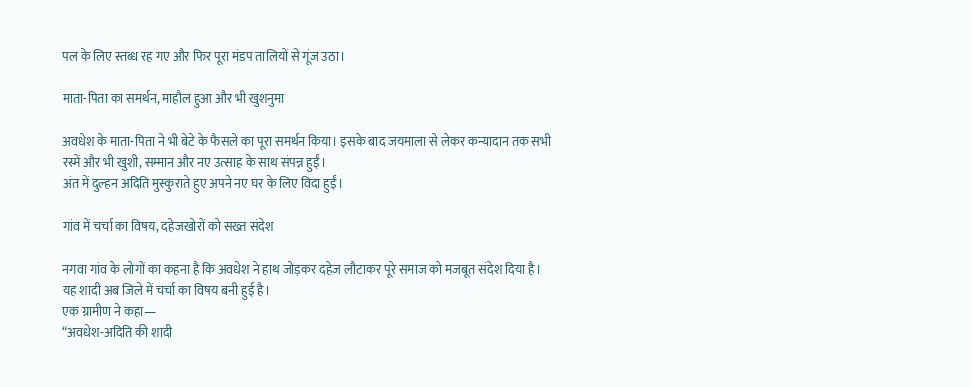पल के लिए स्तब्ध रह गए और फिर पूरा मंडप तालियों से गूंज उठा।

माता-पिता का समर्थन, माहौल हुआ और भी खुशनुमा

अवधेश के माता-पिता ने भी बेटे के फैसले का पूरा समर्थन किया। इसके बाद जयमाला से लेकर कन्यादान तक सभी रस्में और भी खुशी, सम्मान और नए उत्साह के साथ संपन्न हुईं।
अंत में दुल्हन अदिति मुस्कुराते हुए अपने नए घर के लिए विदा हुईं।

गांव में चर्चा का विषय, दहेजखोरों को सख्त संदेश

नगवा गांव के लोगों का कहना है कि अवधेश ने हाथ जोड़कर दहेज लौटाकर पूरे समाज को मजबूत संदेश दिया है। यह शादी अब जिले में चर्चा का विषय बनी हुई है।
एक ग्रामीण ने कहा—
“अवधेश-अदिति की शादी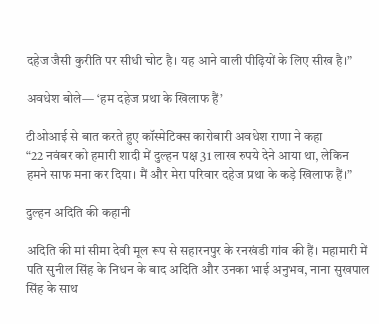दहेज जैसी कुरीति पर सीधी चोट है। यह आने वाली पीढ़ियों के लिए सीख है।”

अवधेश बोले— ‘हम दहेज प्रथा के खिलाफ हैं’

टीओआई से बात करते हुए कॉस्मेटिक्स कारोबारी अवधेश राणा ने कहा
“22 नवंबर को हमारी शादी में दुल्हन पक्ष 31 लाख रुपये देने आया था, लेकिन हमने साफ मना कर दिया। मैं और मेरा परिवार दहेज प्रथा के कड़े खिलाफ हैं।”

दुल्हन अदिति की कहानी

अदिति की मां सीमा देवी मूल रूप से सहारनपुर के रनखंडी गांव की हैं। महामारी में पति सुनील सिंह के निधन के बाद अदिति और उनका भाई अनुभव, नाना सुखपाल सिंह के साथ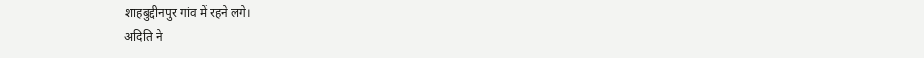शाहबुद्दीनपुर गांव में रहने लगे।
अदिति ने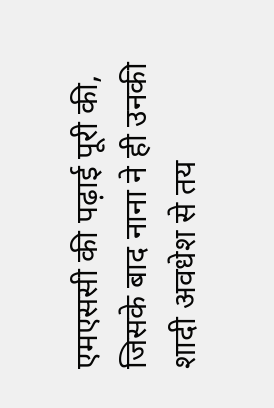एमएससी की पढ़ाई पूरी की, जिसके बाद नाना ने ही उनकी शादी अवधेश से तय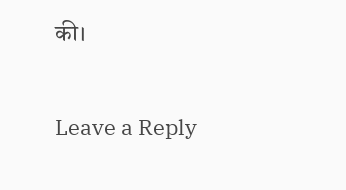की।

Leave a Reply